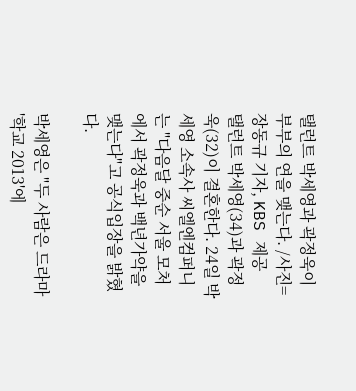탤런트 박세영과 곽정욱이 부부의 연을 맺는다. /사진=장동규 기자, KBS 제공
탤런트 박세영(34)과 곽정욱(32)이 결혼한다. 24일 박세영 소속사 씨엘엔컴퍼니는 "다음달 중순 서울 모처에서 곽정욱과 백년가약을 맺는다"고 공식입장을 밝혔다.

박세영은 "두 사람은 드라마 '학교 2013'에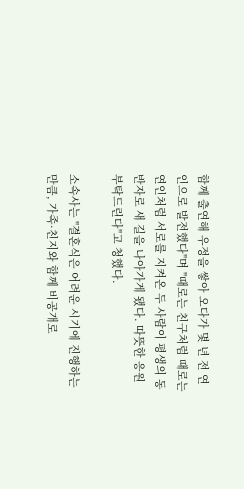함께 출연해 우정을 쌓아 오다가 몇 년 전 연인으로 발전했다"며 "때로는 친구처럼 때로는 연인처럼 서로를 지켜온 두 사람이 평생의 동반자로 새 길을 나아가게 됐다. 따뜻한 응원 부탁드린다"고 청했다.

소속사는 "결혼식은 어려운 시기에 진행하는 만큼, 가족·친지와 함께 비공개로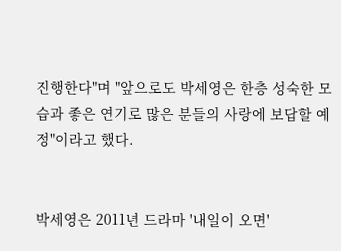진행한다"며 "앞으로도 박세영은 한층 성숙한 모습과 좋은 연기로 많은 분들의 사랑에 보답할 예정"이라고 했다.


박세영은 2011년 드라마 '내일이 오면'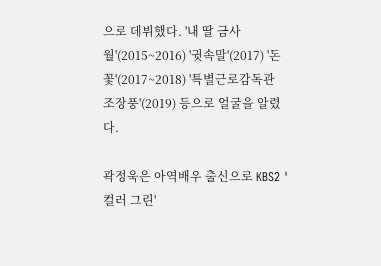으로 데뷔했다. '내 딸 금사월'(2015~2016) '귓속말'(2017) '돈꽃'(2017~2018) '특별근로감독관 조장풍'(2019) 등으로 얼굴을 알렸다.

곽정욱은 아역배우 출신으로 KBS2 '컬러 그린'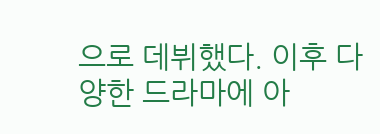으로 데뷔했다. 이후 다양한 드라마에 아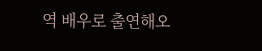역 배우로 출연해오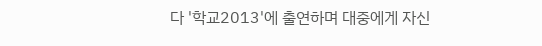다 '학교2013'에 출연하며 대중에게 자신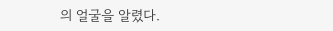의 얼굴을 알렸다.